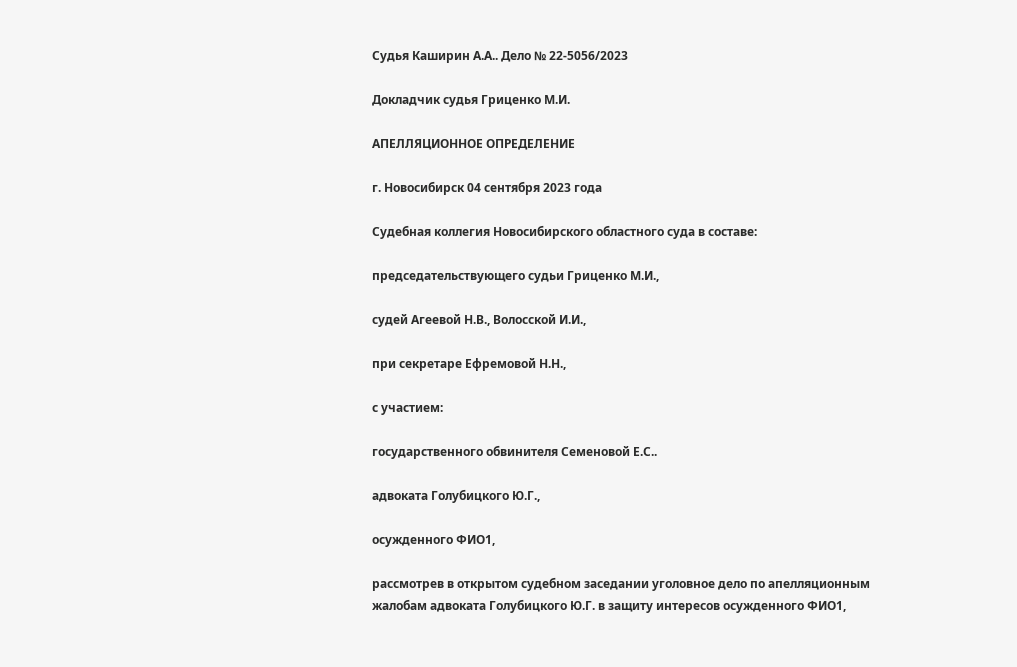Судья Каширин А.А.. Дело № 22-5056/2023

Докладчик судья Гриценко М.И.

АПЕЛЛЯЦИОННОЕ ОПРЕДЕЛЕНИЕ

г. Новосибирск 04 сентября 2023 года

Судебная коллегия Новосибирского областного суда в составе:

председательствующего судьи Гриценко М.И.,

судей Агеевой Н.В., Волосской И.И.,

при секретаре Ефремовой Н.Н.,

с участием:

государственного обвинителя Семеновой Е.С..

адвоката Голубицкого Ю.Г.,

осужденного ФИО1,

рассмотрев в открытом судебном заседании уголовное дело по апелляционным жалобам адвоката Голубицкого Ю.Г. в защиту интересов осужденного ФИО1,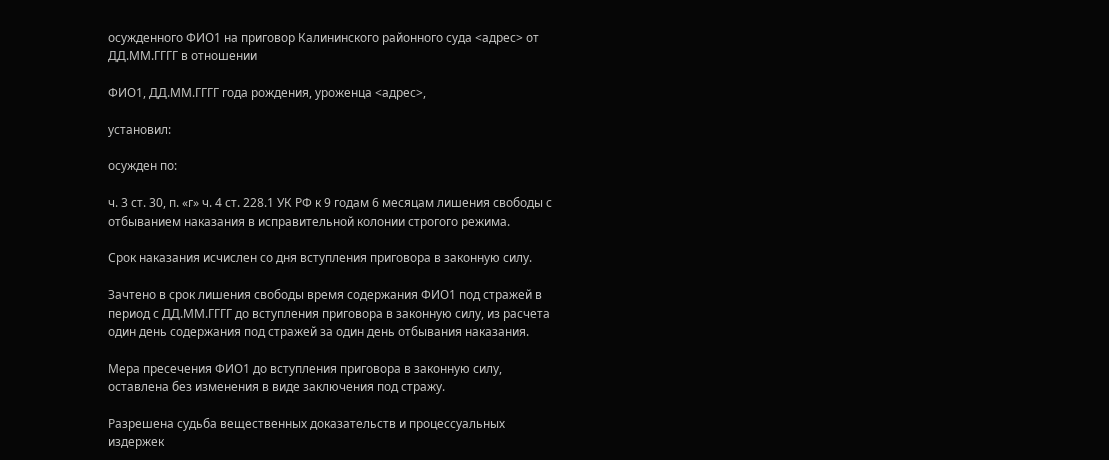осужденного ФИО1 на приговор Калининского районного суда <адрес> от ДД.ММ.ГГГГ в отношении

ФИО1, ДД.ММ.ГГГГ года рождения, уроженца <адрес>,

установил:

осужден по:

ч. 3 ст. 30, п. «г» ч. 4 ст. 228.1 УК РФ к 9 годам 6 месяцам лишения свободы с отбыванием наказания в исправительной колонии строгого режима.

Срок наказания исчислен со дня вступления приговора в законную силу.

Зачтено в срок лишения свободы время содержания ФИО1 под стражей в период с ДД.ММ.ГГГГ до вступления приговора в законную силу, из расчета один день содержания под стражей за один день отбывания наказания.

Мера пресечения ФИО1 до вступления приговора в законную силу, оставлена без изменения в виде заключения под стражу.

Разрешена судьба вещественных доказательств и процессуальных издержек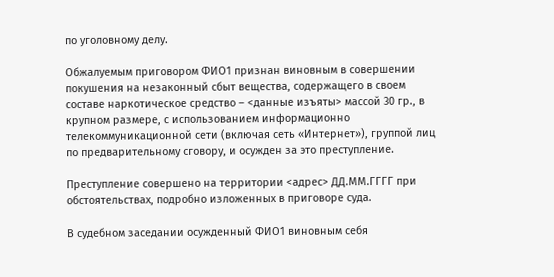по уголовному делу.

Обжалуемым приговором ФИО1 признан виновным в совершении покушения на незаконный сбыт вещества, содержащего в своем составе наркотическое средство – <данные изъяты> массой 30 гр., в крупном размере, с использованием информационно телекоммуникационной сети (включая сеть «Интернет»), группой лиц по предварительному сговору, и осужден за это преступление.

Преступление совершено на территории <адрес> ДД.ММ.ГГГГ при обстоятельствах, подробно изложенных в приговоре суда.

В судебном заседании осужденный ФИО1 виновным себя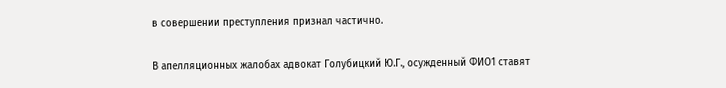в совершении преступления признал частично.

В апелляционных жалобах адвокат Голубицкий Ю.Г., осужденный ФИО1 ставят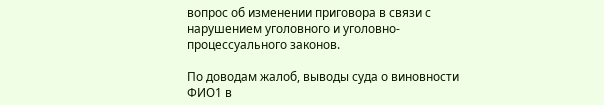вопрос об изменении приговора в связи с нарушением уголовного и уголовно-процессуального законов.

По доводам жалоб, выводы суда о виновности ФИО1 в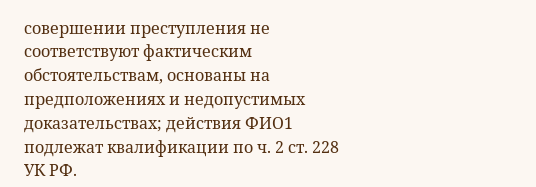совершении преступления не соответствуют фактическим обстоятельствам, основаны на предположениях и недопустимых доказательствах; действия ФИО1 подлежат квалификации по ч. 2 ст. 228 УК РФ.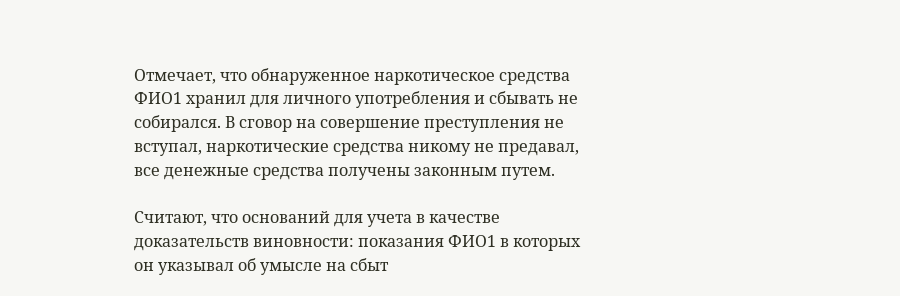Отмечает, что обнаруженное наркотическое средства ФИО1 хранил для личного употребления и сбывать не собирался. В сговор на совершение преступления не вступал, наркотические средства никому не предавал, все денежные средства получены законным путем.

Считают, что оснований для учета в качестве доказательств виновности: показания ФИО1 в которых он указывал об умысле на сбыт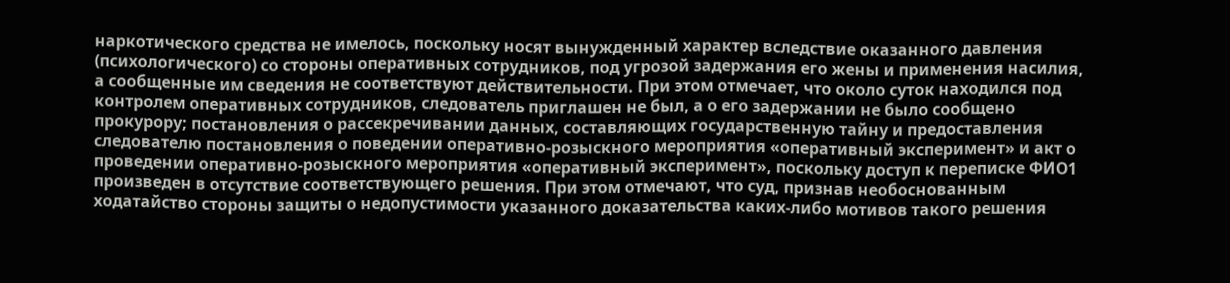наркотического средства не имелось, поскольку носят вынужденный характер вследствие оказанного давления (психологического) со стороны оперативных сотрудников, под угрозой задержания его жены и применения насилия, а сообщенные им сведения не соответствуют действительности. При этом отмечает, что около суток находился под контролем оперативных сотрудников, следователь приглашен не был, а о его задержании не было сообщено прокурору; постановления о рассекречивании данных, составляющих государственную тайну и предоставления следователю постановления о поведении оперативно-розыскного мероприятия «оперативный эксперимент» и акт о проведении оперативно-розыскного мероприятия «оперативный эксперимент», поскольку доступ к переписке ФИО1 произведен в отсутствие соответствующего решения. При этом отмечают, что суд, признав необоснованным ходатайство стороны защиты о недопустимости указанного доказательства каких-либо мотивов такого решения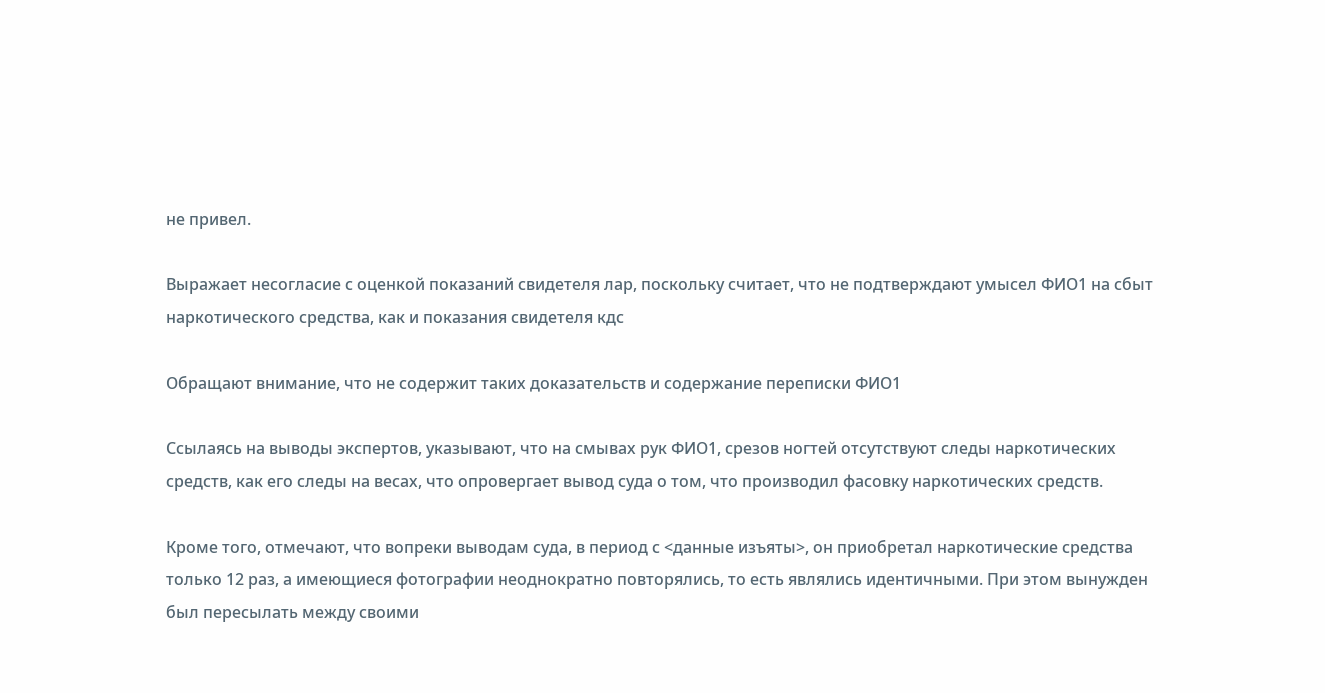не привел.

Выражает несогласие с оценкой показаний свидетеля лар, поскольку считает, что не подтверждают умысел ФИО1 на сбыт наркотического средства, как и показания свидетеля кдс

Обращают внимание, что не содержит таких доказательств и содержание переписки ФИО1

Ссылаясь на выводы экспертов, указывают, что на смывах рук ФИО1, срезов ногтей отсутствуют следы наркотических средств, как его следы на весах, что опровергает вывод суда о том, что производил фасовку наркотических средств.

Кроме того, отмечают, что вопреки выводам суда, в период с <данные изъяты>, он приобретал наркотические средства только 12 раз, а имеющиеся фотографии неоднократно повторялись, то есть являлись идентичными. При этом вынужден был пересылать между своими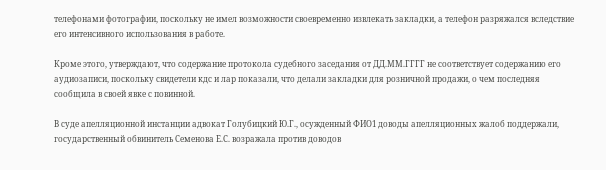телефонами фотографии, поскольку не имел возможности своевременно извлекать закладки, а телефон разряжался вследствие его интенсивного использования в работе.

Кроме этого, утверждают, что содержание протокола судебного заседания от ДД.ММ.ГГГГ не соответствует содержанию его аудиозаписи, поскольку свидетели кдс и лар показали, что делали закладки для розничной продажи, о чем последняя сообщила в своей явке с повинной.

В суде апелляционной инстанции адвокат Голубицкий Ю.Г., осужденный ФИО1 доводы апелляционных жалоб поддержали, государственный обвинитель Семенова Е.С. возражала против доводов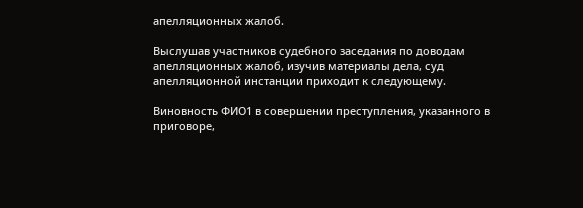апелляционных жалоб.

Выслушав участников судебного заседания по доводам апелляционных жалоб, изучив материалы дела, суд апелляционной инстанции приходит к следующему.

Виновность ФИО1 в совершении преступления, указанного в приговоре,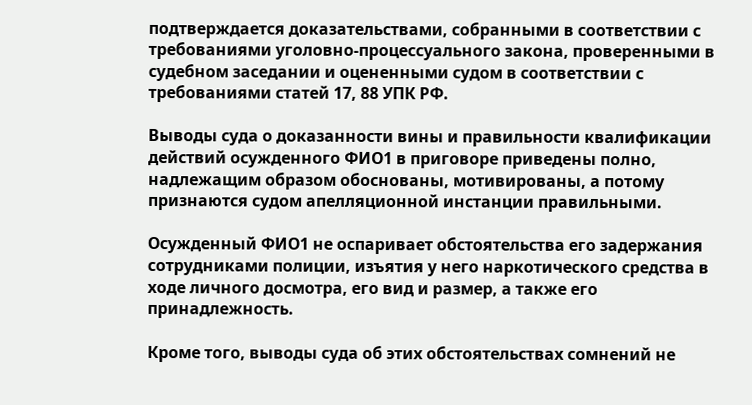подтверждается доказательствами, собранными в соответствии с требованиями уголовно-процессуального закона, проверенными в судебном заседании и оцененными судом в соответствии с требованиями статей 17, 88 УПК РФ.

Выводы суда о доказанности вины и правильности квалификации действий осужденного ФИО1 в приговоре приведены полно, надлежащим образом обоснованы, мотивированы, а потому признаются судом апелляционной инстанции правильными.

Осужденный ФИО1 не оспаривает обстоятельства его задержания сотрудниками полиции, изъятия у него наркотического средства в ходе личного досмотра, его вид и размер, а также его принадлежность.

Кроме того, выводы суда об этих обстоятельствах сомнений не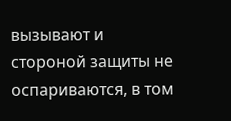вызывают и стороной защиты не оспариваются, в том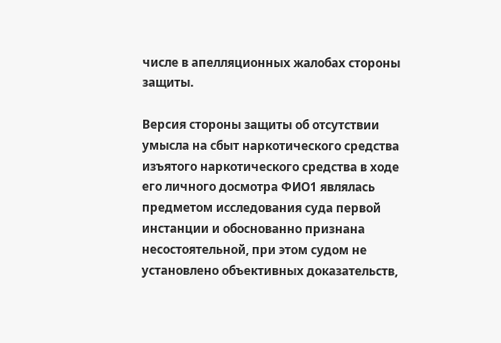числе в апелляционных жалобах стороны защиты.

Версия стороны защиты об отсутствии умысла на сбыт наркотического средства изъятого наркотического средства в ходе его личного досмотра ФИО1 являлась предметом исследования суда первой инстанции и обоснованно признана несостоятельной, при этом судом не установлено объективных доказательств,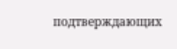подтверждающих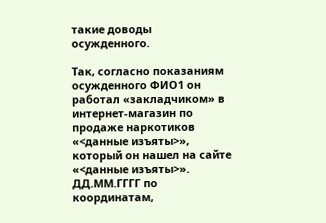такие доводы осужденного.

Так, согласно показаниям осужденного ФИО1 он работал «закладчиком» в интернет-магазин по продаже наркотиков «<данные изъяты>», который он нашел на сайте «<данные изъяты>». ДД.ММ.ГГГГ по координатам,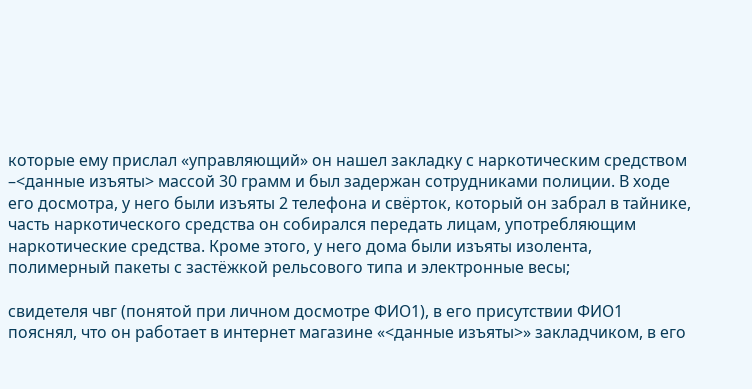которые ему прислал «управляющий» он нашел закладку с наркотическим средством –<данные изъяты> массой 30 грамм и был задержан сотрудниками полиции. В ходе его досмотра, у него были изъяты 2 телефона и свёрток, который он забрал в тайнике, часть наркотического средства он собирался передать лицам, употребляющим наркотические средства. Кроме этого, у него дома были изъяты изолента, полимерный пакеты с застёжкой рельсового типа и электронные весы;

свидетеля чвг (понятой при личном досмотре ФИО1), в его присутствии ФИО1 пояснял, что он работает в интернет магазине «<данные изъяты>» закладчиком, в его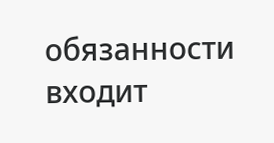обязанности входит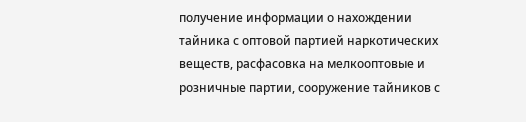получение информации о нахождении тайника с оптовой партией наркотических веществ, расфасовка на мелкооптовые и розничные партии, сооружение тайников с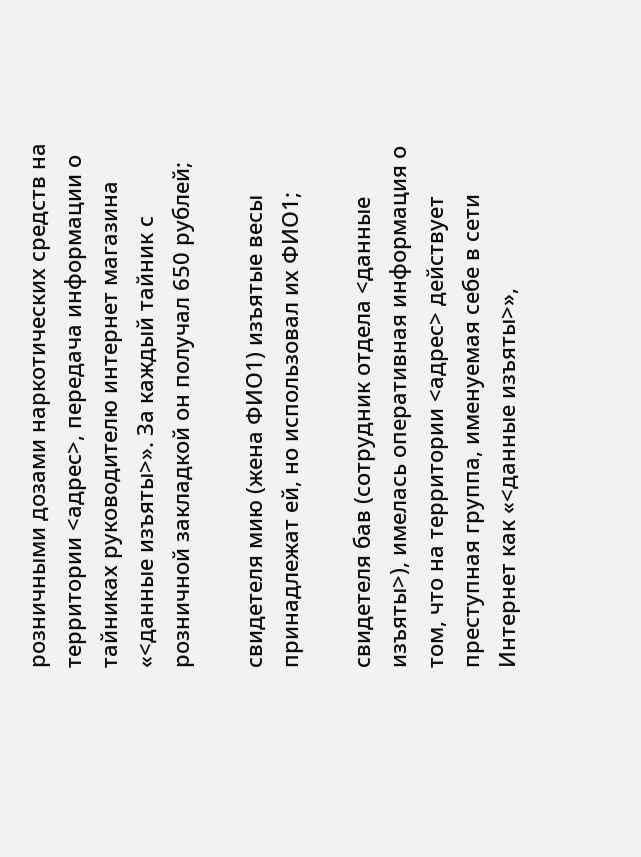розничными дозами наркотических средств на территории <адрес>, передача информации о тайниках руководителю интернет магазина «<данные изъяты>». За каждый тайник с розничной закладкой он получал 650 рублей;

свидетеля мию (жена ФИО1) изъятые весы принадлежат ей, но использовал их ФИО1;

свидетеля бав (сотрудник отдела <данные изъяты>), имелась оперативная информация о том, что на территории <адрес> действует преступная группа, именуемая себе в сети Интернет как «<данные изъяты>»,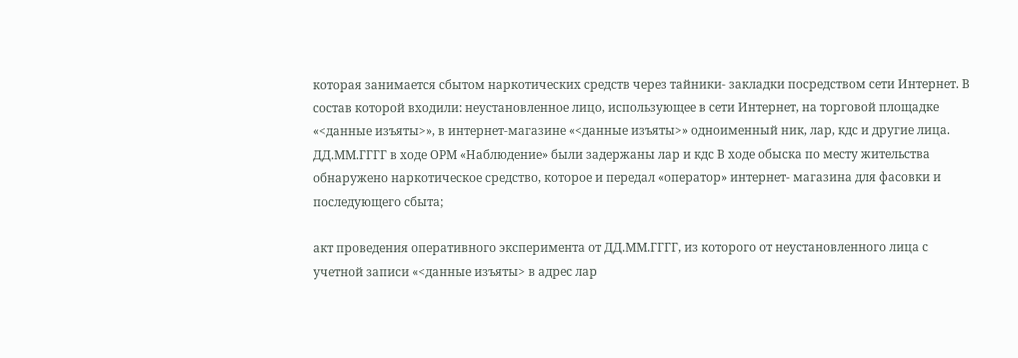которая занимается сбытом наркотических средств через тайники- закладки посредством сети Интернет. В состав которой входили: неустановленное лицо, использующее в сети Интернет, на торговой площадке «<данные изъяты>», в интернет-магазине «<данные изъяты>» одноименный ник, лар, кдс и другие лица. ДД.ММ.ГГГГ в ходе ОРМ «Наблюдение» были задержаны лар и кдс В ходе обыска по месту жительства обнаружено наркотическое средство, которое и передал «оператор» интернет- магазина для фасовки и последующего сбыта;

акт проведения оперативного эксперимента от ДД.ММ.ГГГГ, из которого от неустановленного лица с учетной записи «<данные изъяты> в адрес лар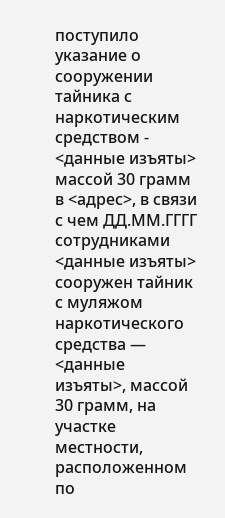поступило указание о сооружении тайника с наркотическим средством - <данные изъяты> массой 30 грамм в <адрес>, в связи с чем ДД.ММ.ГГГГ сотрудниками <данные изъяты> сооружен тайник с муляжом наркотического средства — <данные изъяты>, массой 30 грамм, на участке местности, расположенном по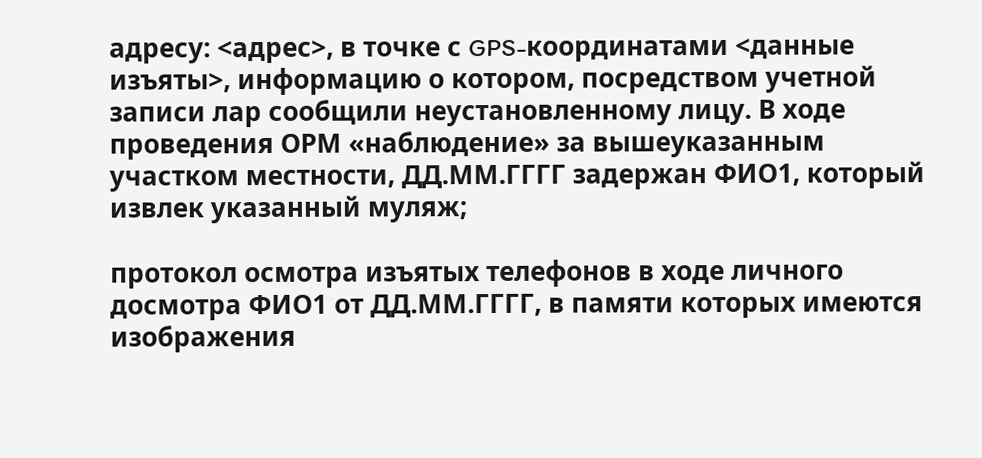адресу: <адрес>, в точке с GPS-координатами <данные изъяты>, информацию о котором, посредством учетной записи лар сообщили неустановленному лицу. В ходе проведения ОРМ «наблюдение» за вышеуказанным участком местности, ДД.ММ.ГГГГ задержан ФИО1, который извлек указанный муляж;

протокол осмотра изъятых телефонов в ходе личного досмотра ФИО1 от ДД.ММ.ГГГГ, в памяти которых имеются изображения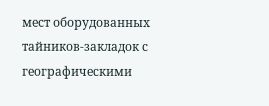мест оборудованных тайников-закладок с географическими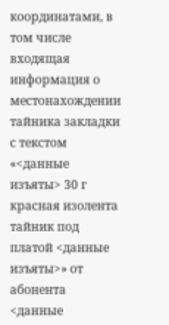координатами, в том числе входящая информация о местонахождении тайника закладки с текстом «<данные изъяты> 30 г красная изолента тайник под платой <данные изъяты>» от абонента <данные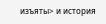изъяты> и история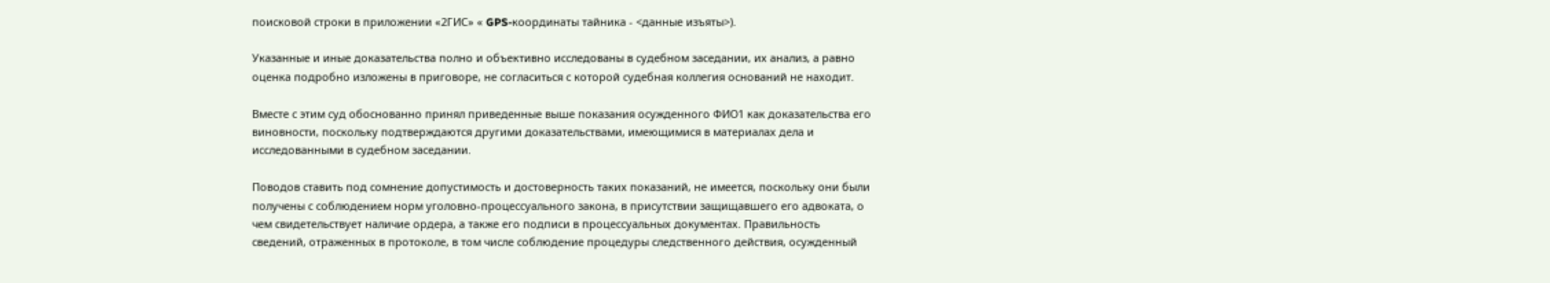поисковой строки в приложении «2ГИС» « GPS-координаты тайника - <данные изъяты>).

Указанные и иные доказательства полно и объективно исследованы в судебном заседании, их анализ, а равно оценка подробно изложены в приговоре, не согласиться с которой судебная коллегия оснований не находит.

Вместе с этим суд обоснованно принял приведенные выше показания осужденного ФИО1 как доказательства его виновности, поскольку подтверждаются другими доказательствами, имеющимися в материалах дела и исследованными в судебном заседании.

Поводов ставить под сомнение допустимость и достоверность таких показаний, не имеется, поскольку они были получены с соблюдением норм уголовно-процессуального закона, в присутствии защищавшего его адвоката, о чем свидетельствует наличие ордера, а также его подписи в процессуальных документах. Правильность сведений, отраженных в протоколе, в том числе соблюдение процедуры следственного действия, осужденный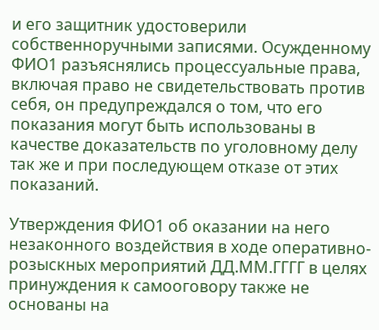и его защитник удостоверили собственноручными записями. Осужденному ФИО1 разъяснялись процессуальные права, включая право не свидетельствовать против себя, он предупреждался о том, что его показания могут быть использованы в качестве доказательств по уголовному делу так же и при последующем отказе от этих показаний.

Утверждения ФИО1 об оказании на него незаконного воздействия в ходе оперативно-розыскных мероприятий ДД.ММ.ГГГГ в целях принуждения к самооговору также не основаны на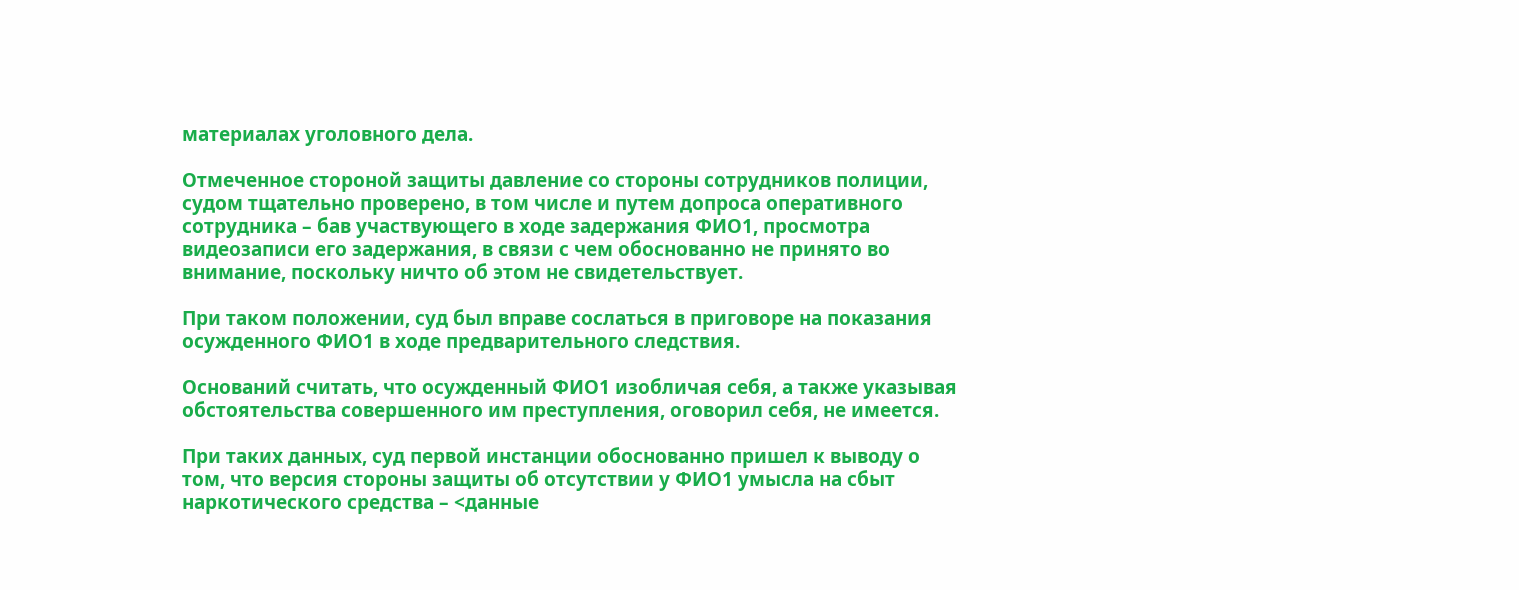материалах уголовного дела.

Отмеченное стороной защиты давление со стороны сотрудников полиции, судом тщательно проверено, в том числе и путем допроса оперативного сотрудника – бав участвующего в ходе задержания ФИО1, просмотра видеозаписи его задержания, в связи с чем обоснованно не принято во внимание, поскольку ничто об этом не свидетельствует.

При таком положении, суд был вправе сослаться в приговоре на показания осужденного ФИО1 в ходе предварительного следствия.

Оснований считать, что осужденный ФИО1 изобличая себя, а также указывая обстоятельства совершенного им преступления, оговорил себя, не имеется.

При таких данных, суд первой инстанции обоснованно пришел к выводу о том, что версия стороны защиты об отсутствии у ФИО1 умысла на сбыт наркотического средства – <данные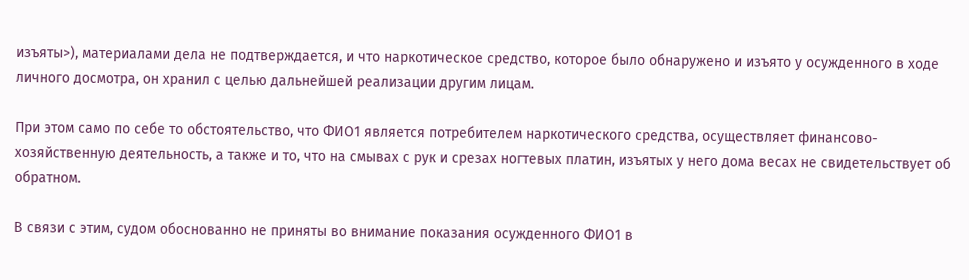изъяты>), материалами дела не подтверждается, и что наркотическое средство, которое было обнаружено и изъято у осужденного в ходе личного досмотра, он хранил с целью дальнейшей реализации другим лицам.

При этом само по себе то обстоятельство, что ФИО1 является потребителем наркотического средства, осуществляет финансово-хозяйственную деятельность, а также и то, что на смывах с рук и срезах ногтевых платин, изъятых у него дома весах не свидетельствует об обратном.

В связи с этим, судом обоснованно не приняты во внимание показания осужденного ФИО1 в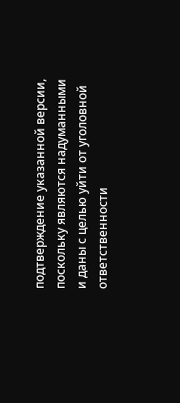подтверждение указанной версии, поскольку являются надуманными и даны с целью уйти от уголовной ответственности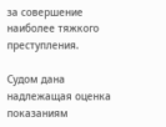за совершение наиболее тяжкого преступления.

Судом дана надлежащая оценка показаниям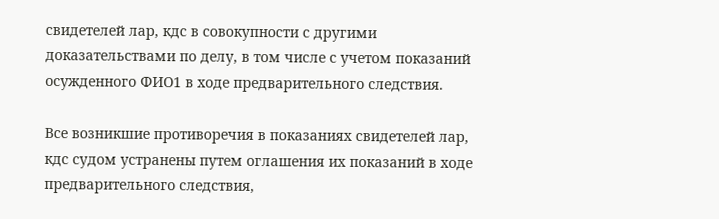свидетелей лар, кдс в совокупности с другими доказательствами по делу, в том числе с учетом показаний осужденного ФИО1 в ходе предварительного следствия.

Все возникшие противоречия в показаниях свидетелей лар, кдс судом устранены путем оглашения их показаний в ходе предварительного следствия,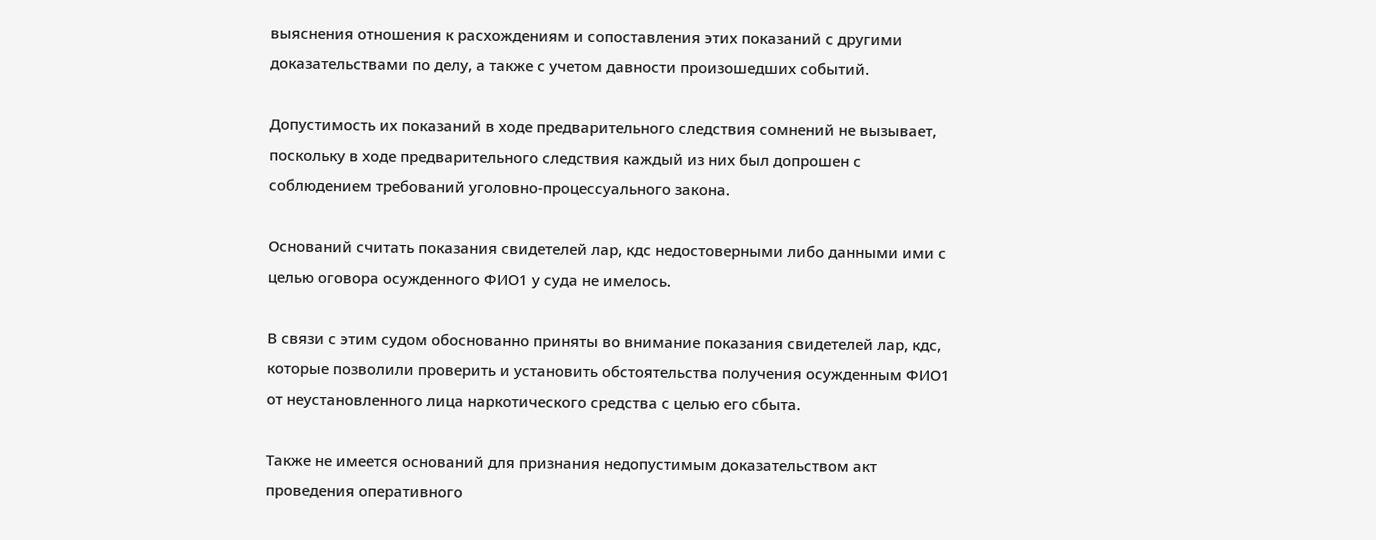выяснения отношения к расхождениям и сопоставления этих показаний с другими доказательствами по делу, а также с учетом давности произошедших событий.

Допустимость их показаний в ходе предварительного следствия сомнений не вызывает, поскольку в ходе предварительного следствия каждый из них был допрошен с соблюдением требований уголовно-процессуального закона.

Оснований считать показания свидетелей лар, кдс недостоверными либо данными ими с целью оговора осужденного ФИО1 у суда не имелось.

В связи с этим судом обоснованно приняты во внимание показания свидетелей лар, кдс, которые позволили проверить и установить обстоятельства получения осужденным ФИО1 от неустановленного лица наркотического средства с целью его сбыта.

Также не имеется оснований для признания недопустимым доказательством акт проведения оперативного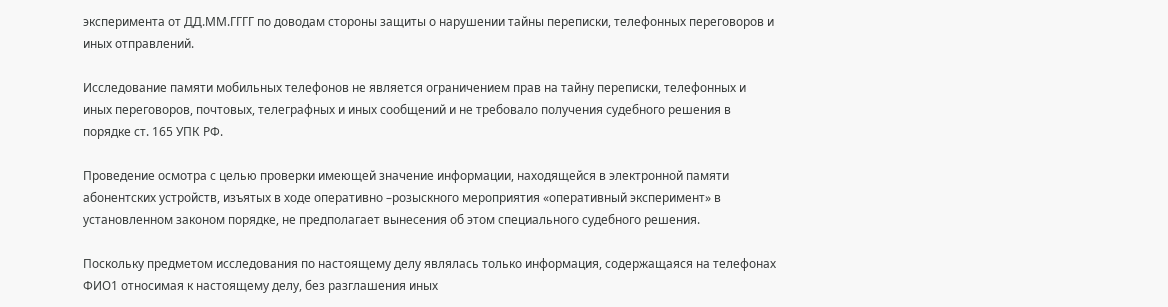эксперимента от ДД.ММ.ГГГГ по доводам стороны защиты о нарушении тайны переписки, телефонных переговоров и иных отправлений.

Исследование памяти мобильных телефонов не является ограничением прав на тайну переписки, телефонных и иных переговоров, почтовых, телеграфных и иных сообщений и не требовало получения судебного решения в порядке ст. 165 УПК РФ.

Проведение осмотра с целью проверки имеющей значение информации, находящейся в электронной памяти абонентских устройств, изъятых в ходе оперативно –розыскного мероприятия «оперативный эксперимент» в установленном законом порядке, не предполагает вынесения об этом специального судебного решения.

Поскольку предметом исследования по настоящему делу являлась только информация, содержащаяся на телефонах ФИО1 относимая к настоящему делу, без разглашения иных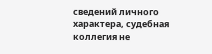сведений личного характера, судебная коллегия не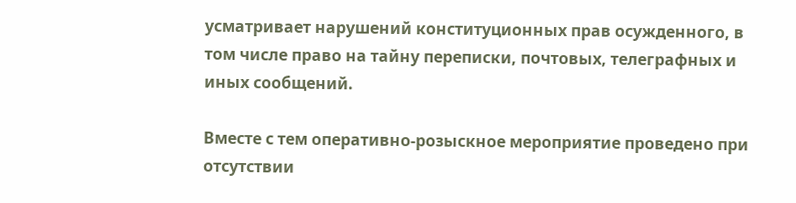усматривает нарушений конституционных прав осужденного, в том числе право на тайну переписки, почтовых, телеграфных и иных сообщений.

Вместе с тем оперативно-розыскное мероприятие проведено при отсутствии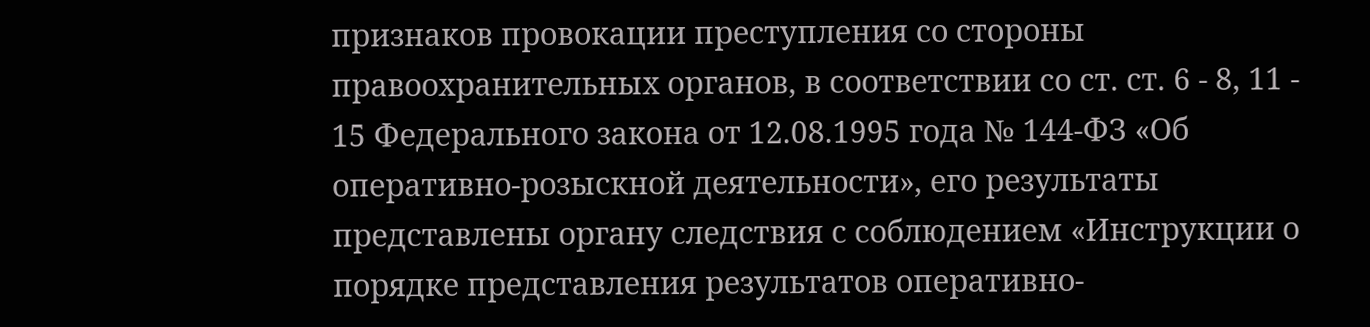признаков провокации преступления со стороны правоохранительных органов, в соответствии со ст. ст. 6 - 8, 11 - 15 Федерального закона от 12.08.1995 года № 144-ФЗ «Об оперативно-розыскной деятельности», его результаты представлены органу следствия с соблюдением «Инструкции о порядке представления результатов оперативно-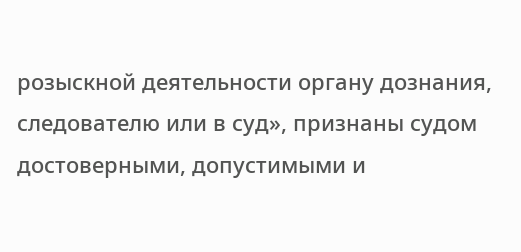розыскной деятельности органу дознания, следователю или в суд», признаны судом достоверными, допустимыми и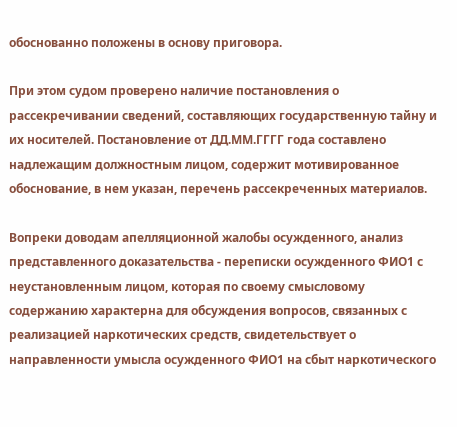обоснованно положены в основу приговора.

При этом судом проверено наличие постановления о рассекречивании сведений, составляющих государственную тайну и их носителей. Постановление от ДД.ММ.ГГГГ года составлено надлежащим должностным лицом, содержит мотивированное обоснование, в нем указан, перечень рассекреченных материалов.

Вопреки доводам апелляционной жалобы осужденного, анализ представленного доказательства - переписки осужденного ФИО1 с неустановленным лицом, которая по своему смысловому содержанию характерна для обсуждения вопросов, связанных с реализацией наркотических средств, свидетельствует о направленности умысла осужденного ФИО1 на сбыт наркотического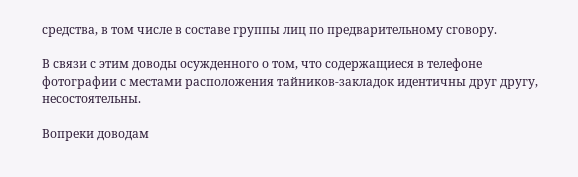средства, в том числе в составе группы лиц по предварительному сговору.

В связи с этим доводы осужденного о том, что содержащиеся в телефоне фотографии с местами расположения тайников-закладок идентичны друг другу, несостоятельны.

Вопреки доводам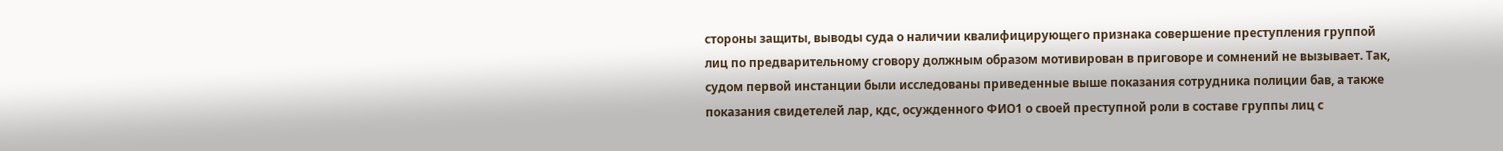стороны защиты, выводы суда о наличии квалифицирующего признака совершение преступления группой лиц по предварительному сговору должным образом мотивирован в приговоре и сомнений не вызывает. Так, судом первой инстанции были исследованы приведенные выше показания сотрудника полиции бав, а также показания свидетелей лар, кдс, осужденного ФИО1 о своей преступной роли в составе группы лиц с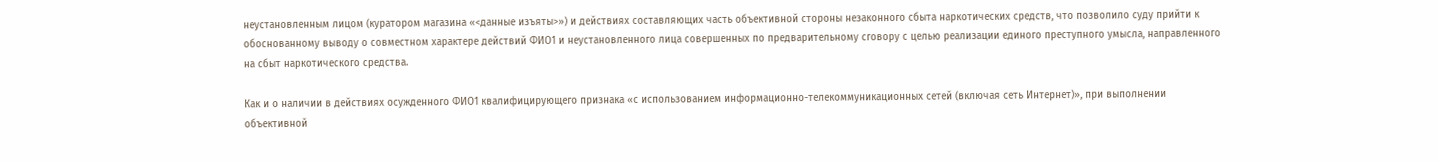неустановленным лицом (куратором магазина «<данные изъяты>») и действиях составляющих часть объективной стороны незаконного сбыта наркотических средств, что позволило суду прийти к обоснованному выводу о совместном характере действий ФИО1 и неустановленного лица совершенных по предварительному сговору с целью реализации единого преступного умысла, направленного на сбыт наркотического средства.

Как и о наличии в действиях осужденного ФИО1 квалифицирующего признака «с использованием информационно-телекоммуникационных сетей (включая сеть Интернет)», при выполнении объективной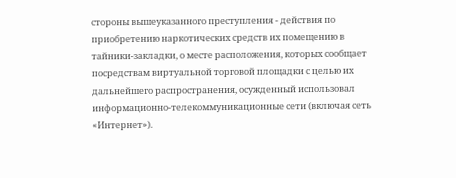стороны вышеуказанного преступления - действия по приобретению наркотических средств их помещению в тайники-закладки, о месте расположения, которых сообщает посредствам виртуальной торговой площадки с целью их дальнейшего распространения, осужденный использовал информационно-телекоммуникационные сети (включая сеть «Интернет»).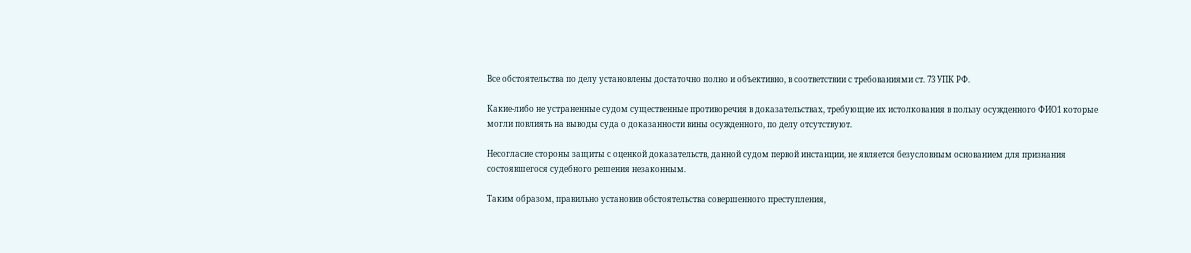Все обстоятельства по делу установлены достаточно полно и объективно, в соответствии с требованиями ст. 73 УПК РФ.

Какие-либо не устраненные судом существенные противоречия в доказательствах, требующие их истолкования в пользу осужденного ФИО1 которые могли повлиять на выводы суда о доказанности вины осужденного, по делу отсутствуют.

Несогласие стороны защиты с оценкой доказательств, данной судом первой инстанции, не является безусловным основанием для признания состоявшегося судебного решения незаконным.

Таким образом, правильно установив обстоятельства совершенного преступления,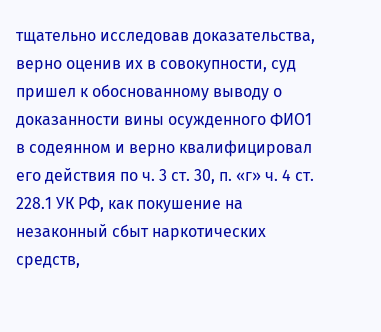тщательно исследовав доказательства, верно оценив их в совокупности, суд пришел к обоснованному выводу о доказанности вины осужденного ФИО1 в содеянном и верно квалифицировал его действия по ч. 3 ст. 30, п. «г» ч. 4 ст. 228.1 УК РФ, как покушение на незаконный сбыт наркотических средств,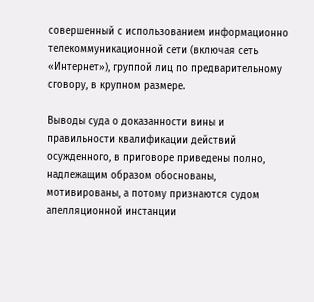совершенный с использованием информационно телекоммуникационной сети (включая сеть «Интернет»), группой лиц по предварительному сговору, в крупном размере.

Выводы суда о доказанности вины и правильности квалификации действий осужденного, в приговоре приведены полно, надлежащим образом обоснованы, мотивированы, а потому признаются судом апелляционной инстанции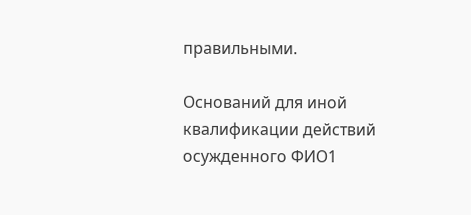правильными.

Оснований для иной квалификации действий осужденного ФИО1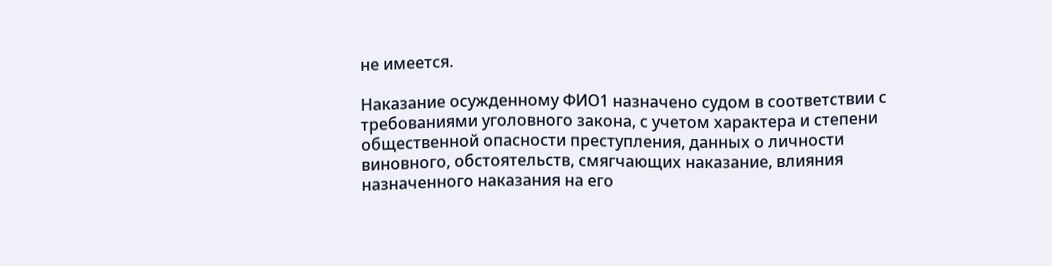не имеется.

Наказание осужденному ФИО1 назначено судом в соответствии с требованиями уголовного закона, с учетом характера и степени общественной опасности преступления, данных о личности виновного, обстоятельств, смягчающих наказание, влияния назначенного наказания на его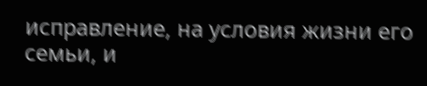исправление, на условия жизни его семьи, и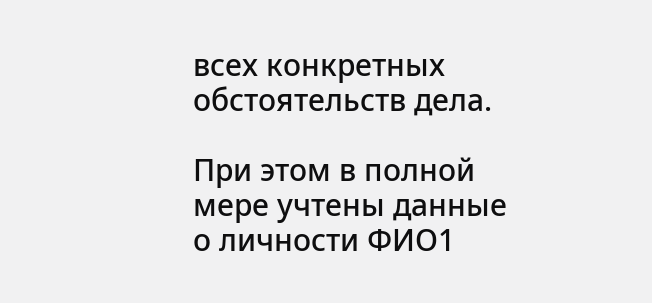всех конкретных обстоятельств дела.

При этом в полной мере учтены данные о личности ФИО1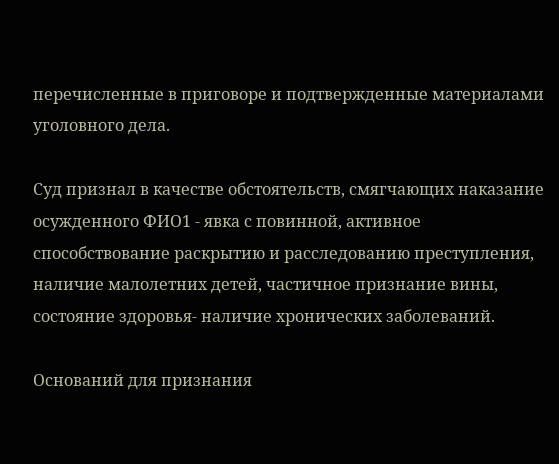перечисленные в приговоре и подтвержденные материалами уголовного дела.

Суд признал в качестве обстоятельств, смягчающих наказание осужденного ФИО1 - явка с повинной, активное способствование раскрытию и расследованию преступления, наличие малолетних детей, частичное признание вины, состояние здоровья- наличие хронических заболеваний.

Оснований для признания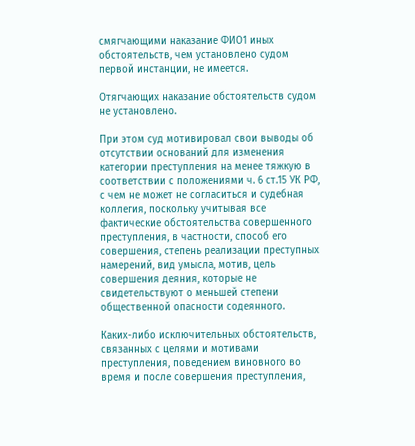смягчающими наказание ФИО1 иных обстоятельств, чем установлено судом первой инстанции, не имеется.

Отягчающих наказание обстоятельств судом не установлено.

При этом суд мотивировал свои выводы об отсутствии оснований для изменения категории преступления на менее тяжкую в соответствии с положениями ч. 6 ст.15 УК РФ, с чем не может не согласиться и судебная коллегия, поскольку учитывая все фактические обстоятельства совершенного преступления, в частности, способ его совершения, степень реализации преступных намерений, вид умысла, мотив, цель совершения деяния, которые не свидетельствуют о меньшей степени общественной опасности содеянного.

Каких-либо исключительных обстоятельств, связанных с целями и мотивами преступления, поведением виновного во время и после совершения преступления,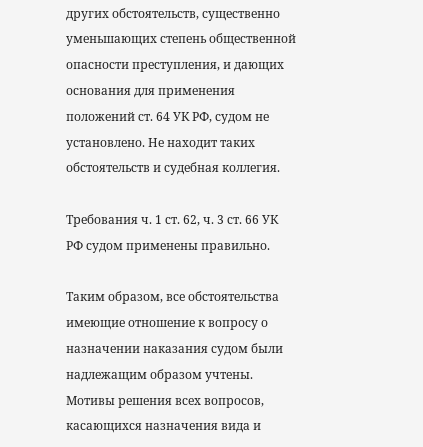других обстоятельств, существенно уменьшающих степень общественной опасности преступления, и дающих основания для применения положений ст. 64 УК РФ, судом не установлено. Не находит таких обстоятельств и судебная коллегия.

Требования ч. 1 ст. 62, ч. 3 ст. 66 УК РФ судом применены правильно.

Таким образом, все обстоятельства имеющие отношение к вопросу о назначении наказания судом были надлежащим образом учтены. Мотивы решения всех вопросов, касающихся назначения вида и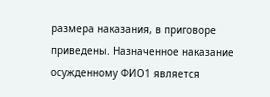размера наказания, в приговоре приведены. Назначенное наказание осужденному ФИО1 является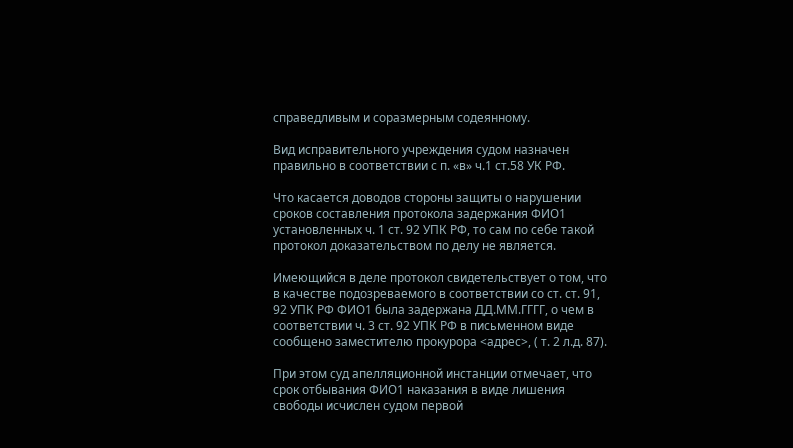справедливым и соразмерным содеянному.

Вид исправительного учреждения судом назначен правильно в соответствии с п. «в» ч.1 ст.58 УК РФ.

Что касается доводов стороны защиты о нарушении сроков составления протокола задержания ФИО1 установленных ч. 1 ст. 92 УПК РФ, то сам по себе такой протокол доказательством по делу не является.

Имеющийся в деле протокол свидетельствует о том, что в качестве подозреваемого в соответствии со ст. ст. 91, 92 УПК РФ ФИО1 была задержана ДД.ММ.ГГГГ, о чем в соответствии ч. 3 ст. 92 УПК РФ в письменном виде сообщено заместителю прокурора <адрес>, ( т. 2 л.д. 87).

При этом суд апелляционной инстанции отмечает, что срок отбывания ФИО1 наказания в виде лишения свободы исчислен судом первой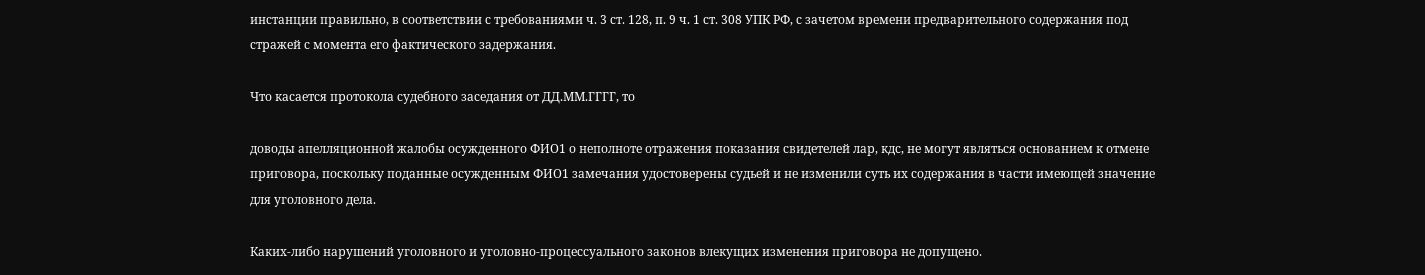инстанции правильно, в соответствии с требованиями ч. 3 ст. 128, п. 9 ч. 1 ст. 308 УПК РФ, с зачетом времени предварительного содержания под стражей с момента его фактического задержания.

Что касается протокола судебного заседания от ДД.ММ.ГГГГ, то

доводы апелляционной жалобы осужденного ФИО1 о неполноте отражения показания свидетелей лар, кдс, не могут являться основанием к отмене приговора, поскольку поданные осужденным ФИО1 замечания удостоверены судьей и не изменили суть их содержания в части имеющей значение для уголовного дела.

Каких-либо нарушений уголовного и уголовно-процессуального законов влекущих изменения приговора не допущено.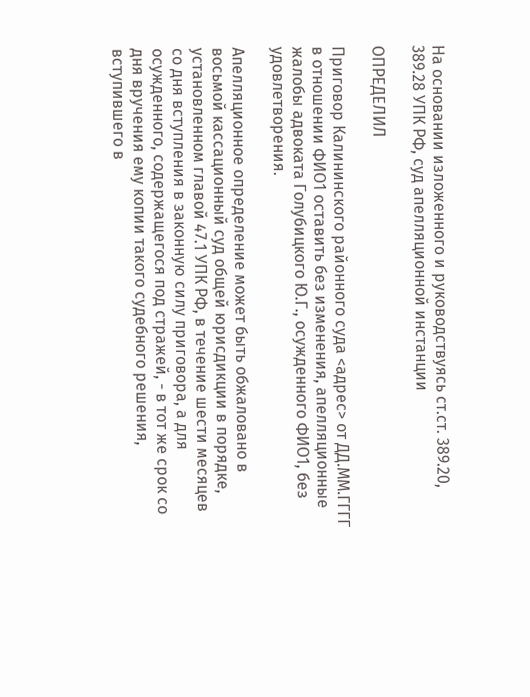На основании изложенного и руководствуясь ст.ст. 389.20, 389.28 УПК РФ, суд апелляционной инстанции

ОПРЕДЕЛИЛ

Приговор Калининского районного суда <адрес> от ДД.ММ.ГГГГ в отношении ФИО1 оставить без изменения, апелляционные жалобы адвоката Голубицкого Ю.Г., осужденного ФИО1, без удовлетворения.

Апелляционное определение может быть обжаловано в восьмой кассационный суд общей юрисдикции в порядке, установленном главой 47.1 УПК РФ, в течение шести месяцев со дня вступления в законную силу приговора, а для осужденного, содержащегося под стражей, - в тот же срок со дня вручения ему копии такого судебного решения, вступившего в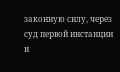законную силу, через суд первой инстанции и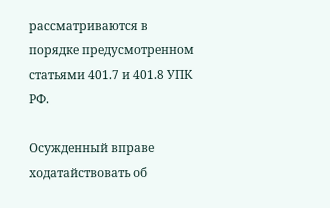рассматриваются в порядке предусмотренном статьями 401.7 и 401.8 УПК РФ.

Осужденный вправе ходатайствовать об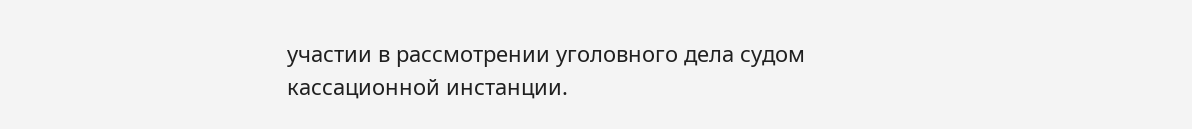участии в рассмотрении уголовного дела судом кассационной инстанции.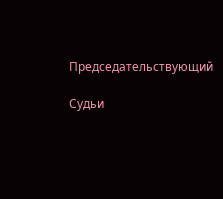Председательствующий

Судьи